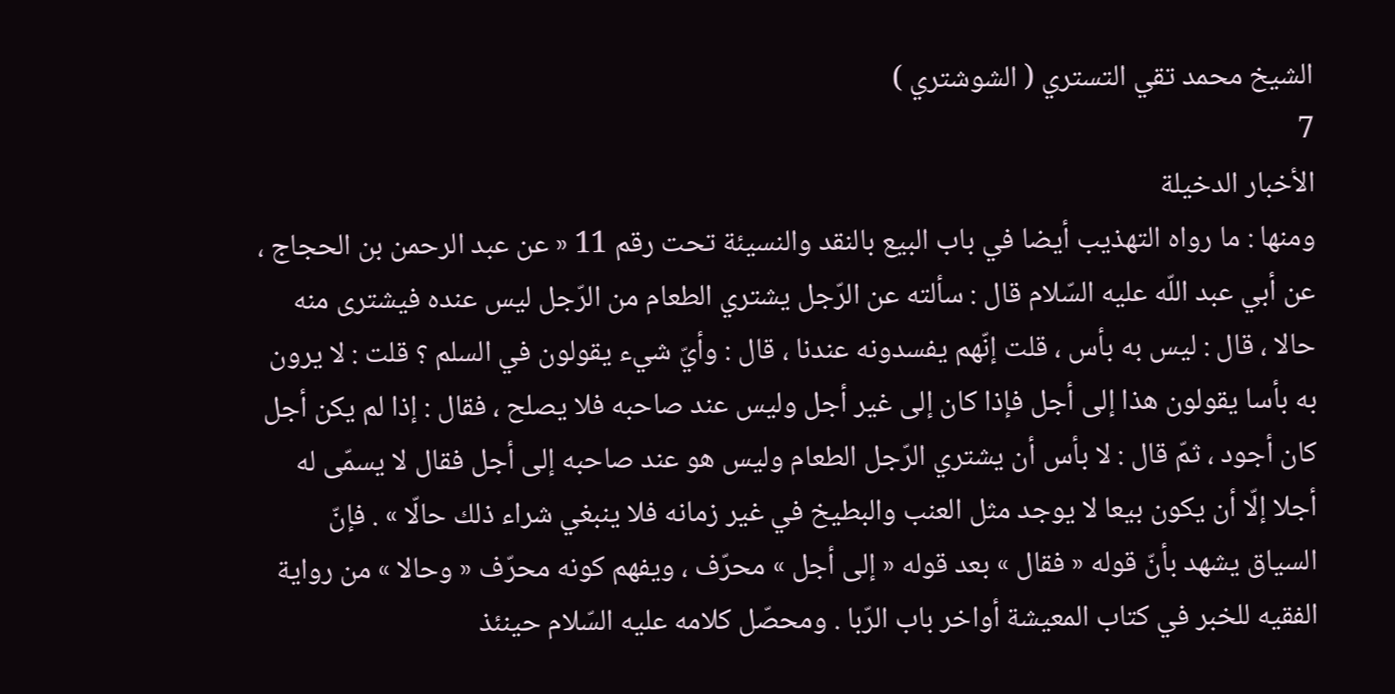الشيخ محمد تقي التستري ( الشوشتري )
7
الأخبار الدخيلة
ومنها : ما رواه التهذيب أيضا في باب البيع بالنقد والنسيئة تحت رقم 11 « عن عبد الرحمن بن الحجاج ، عن أبي عبد اللّه عليه السّلام قال : سألته عن الرّجل يشتري الطعام من الرّجل ليس عنده فيشترى منه حالا ، قال : ليس به بأس ، قلت إنّهم يفسدونه عندنا ، قال : وأيّ شيء يقولون في السلم ؟ قلت : لا يرون به بأسا يقولون هذا إلى أجل فإذا كان إلى غير أجل وليس عند صاحبه فلا يصلح ، فقال : إذا لم يكن أجل كان أجود ، ثمّ قال : لا بأس أن يشتري الرّجل الطعام وليس هو عند صاحبه إلى أجل فقال لا يسمّى له أجلا إلّا أن يكون بيعا لا يوجد مثل العنب والبطيخ في غير زمانه فلا ينبغي شراء ذلك حالّا » . فإنّ السياق يشهد بأنّ قوله « فقال » بعد قوله « إلى أجل » محرّف ، ويفهم كونه محرّف « وحالا » من رواية الفقيه للخبر في كتاب المعيشة أواخر باب الرّبا . ومحصّل كلامه عليه السّلام حينئذ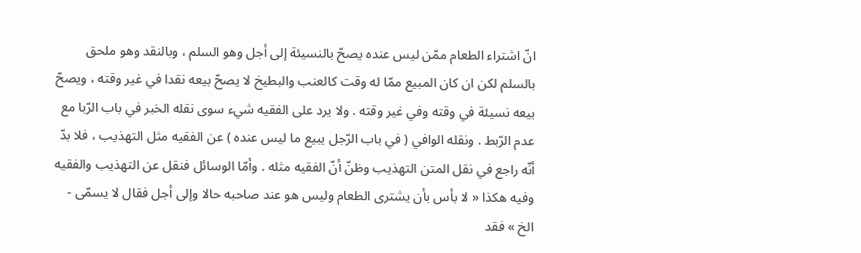انّ اشتراء الطعام ممّن ليس عنده يصحّ بالنسيئة إلى أجل وهو السلم ، وبالنقد وهو ملحق بالسلم لكن ان كان المبيع ممّا له وقت كالعنب والبطيخ لا يصحّ بيعه نقدا في غير وقته ، ويصحّ بيعه نسيئة في وقته وفي غير وقته . ولا يرد على الفقيه شيء سوى نقله الخبر في باب الرّبا مع عدم الرّبط . ونقله الوافي ( في باب الرّجل يبيع ما ليس عنده ) عن الفقيه مثل التهذيب ، فلا بدّ أنّه راجع في نقل المتن التهذيب وظنّ أنّ الفقيه مثله . وأمّا الوسائل فنقل عن التهذيب والفقيه وفيه هكذا « لا بأس بأن يشترى الطعام وليس هو عند صاحبه حالا وإلى أجل فقال لا يسمّى - الخ » فقد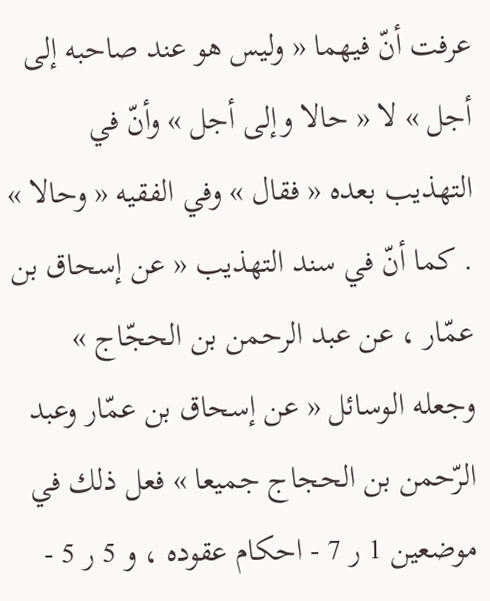عرفت أنّ فيهما « وليس هو عند صاحبه إلى أجل » لا « حالا وإلى أجل » وأنّ في التهذيب بعده « فقال » وفي الفقيه « وحالا » . كما أنّ في سند التهذيب « عن إسحاق بن عمّار ، عن عبد الرحمن بن الحجّاج » وجعله الوسائل « عن إسحاق بن عمّار وعبد الرّحمن بن الحجاج جميعا » فعل ذلك في موضعين 1 ر 7 - احكام عقوده ، و 5 ر 5 -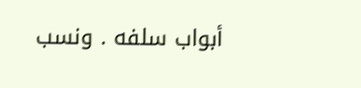أبواب سلفه . ونسب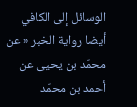الوسائل إلى الكافي أيضا رواية الخبر « عن محمّد بن يحيى عن أحمد بن محمّد